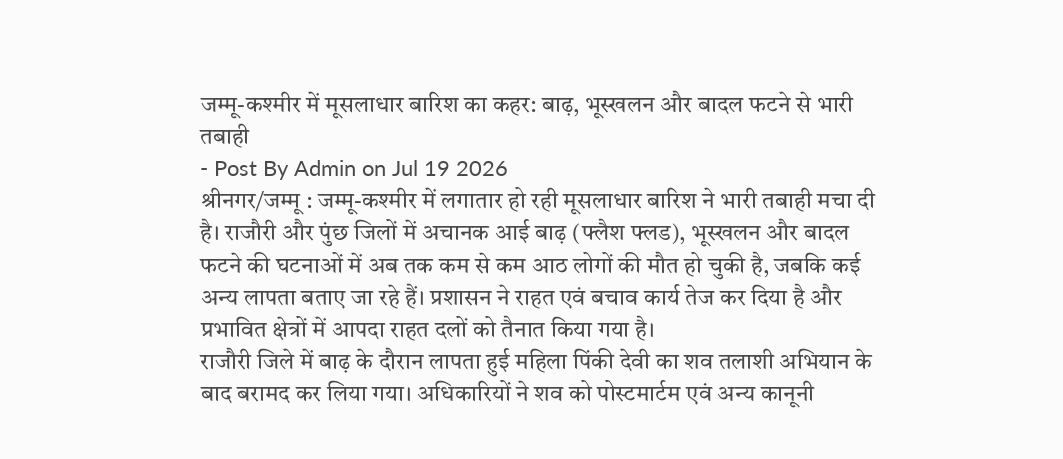जम्मू-कश्मीर में मूसलाधार बारिश का कहर: बाढ़, भूस्खलन और बादल फटने से भारी तबाही
- Post By Admin on Jul 19 2026
श्रीनगर/जम्मू : जम्मू-कश्मीर में लगातार हो रही मूसलाधार बारिश ने भारी तबाही मचा दी है। राजौरी और पुंछ जिलों में अचानक आई बाढ़ (फ्लैश फ्लड), भूस्खलन और बादल फटने की घटनाओं में अब तक कम से कम आठ लोगों की मौत हो चुकी है, जबकि कई अन्य लापता बताए जा रहे हैं। प्रशासन ने राहत एवं बचाव कार्य तेज कर दिया है और प्रभावित क्षेत्रों में आपदा राहत दलों को तैनात किया गया है।
राजौरी जिले में बाढ़ के दौरान लापता हुई महिला पिंकी देवी का शव तलाशी अभियान के बाद बरामद कर लिया गया। अधिकारियों ने शव को पोस्टमार्टम एवं अन्य कानूनी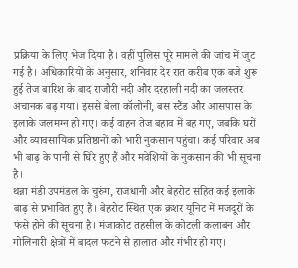प्रक्रिया के लिए भेज दिया है। वहीं पुलिस पूरे मामले की जांच में जुट गई है। अधिकारियों के अनुसार, शनिवार देर रात करीब एक बजे शुरू हुई तेज बारिश के बाद राजौरी नदी और दरहाली नदी का जलस्तर अचानक बढ़ गया। इससे बेला कॉलोनी, बस स्टैंड और आसपास के इलाके जलमग्न हो गए। कई वाहन तेज बहाव में बह गए, जबकि घरों और व्यावसायिक प्रतिष्ठानों को भारी नुकसान पहुंचा। कई परिवार अब भी बाढ़ के पानी से घिरे हुए हैं और मवेशियों के नुकसान की भी सूचना है।
थन्ना मंडी उपमंडल के चुरुंग, राजधानी और बेहरोट सहित कई इलाके बाढ़ से प्रभावित हुए हैं। बेहरोट स्थित एक क्रशर यूनिट में मजदूरों के फंसे होने की सूचना है। मंजाकोट तहसील के कोटली कलाबन और गोलिनारी क्षेत्रों में बादल फटने से हालात और गंभीर हो गए।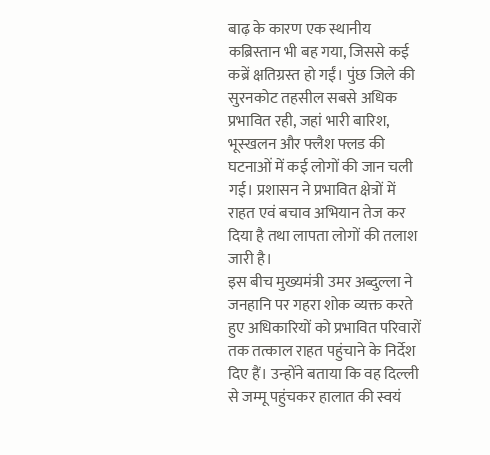बाढ़ के कारण एक स्थानीय कब्रिस्तान भी बह गया, जिससे कई कब्रें क्षतिग्रस्त हो गईं। पुंछ जिले की सुरनकोट तहसील सबसे अधिक प्रभावित रही, जहां भारी बारिश, भूस्खलन और फ्लैश फ्लड की घटनाओं में कई लोगों की जान चली गई। प्रशासन ने प्रभावित क्षेत्रों में राहत एवं बचाव अभियान तेज कर दिया है तथा लापता लोगों की तलाश जारी है।
इस बीच मुख्यमंत्री उमर अब्दुल्ला ने जनहानि पर गहरा शोक व्यक्त करते हुए अधिकारियों को प्रभावित परिवारों तक तत्काल राहत पहुंचाने के निर्देश दिए हैं। उन्होंने बताया कि वह दिल्ली से जम्मू पहुंचकर हालात की स्वयं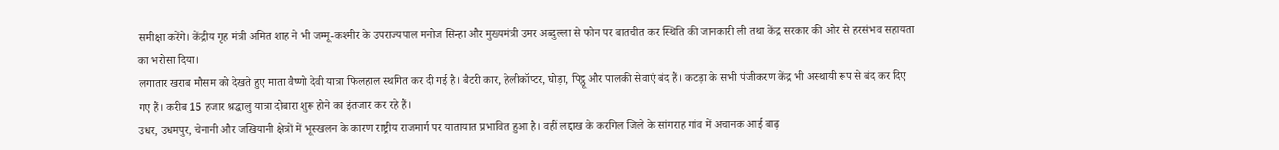समीक्षा करेंगे। केंद्रीय गृह मंत्री अमित शाह ने भी जम्मू-कश्मीर के उपराज्यपाल मनोज सिन्हा और मुख्यमंत्री उमर अब्दुल्ला से फोन पर बातचीत कर स्थिति की जानकारी ली तथा केंद्र सरकार की ओर से हरसंभव सहायता का भरोसा दिया।
लगातार खराब मौसम को देखते हुए माता वैष्णो देवी यात्रा फिलहाल स्थगित कर दी गई है। बैटरी कार, हेलीकॉप्टर, घोड़ा, पिट्ठू और पालकी सेवाएं बंद हैं। कटड़ा के सभी पंजीकरण केंद्र भी अस्थायी रूप से बंद कर दिए गए हैं। करीब 15 हजार श्रद्धालु यात्रा दोबारा शुरू होने का इंतजार कर रहे हैं।
उधर, उधमपुर, चेनानी और जखियानी क्षेत्रों में भूस्खलन के कारण राष्ट्रीय राजमार्ग पर यातायात प्रभावित हुआ है। वहीं लद्दाख के करगिल जिले के सांगराह गांव में अचानक आई बाढ़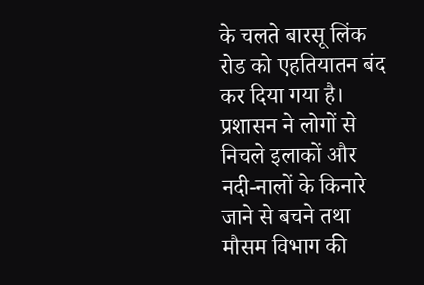के चलते बारसू लिंक रोड को एहतियातन बंद कर दिया गया है। प्रशासन ने लोगों से निचले इलाकों और नदी-नालों के किनारे जाने से बचने तथा मौसम विभाग की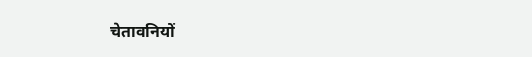चेतावनियों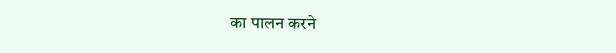का पालन करने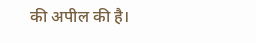की अपील की है।